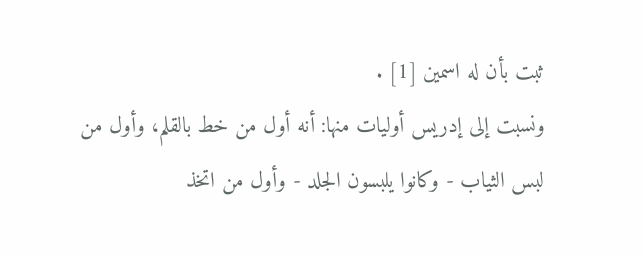ثبت بأن له اسمين [1] .
ونسبت إلى إدريس أوليات منها: أنه أول من خط بالقلم، وأول من لبس الثياب - وكانوا يلبسون الجلد - وأول من اتخذ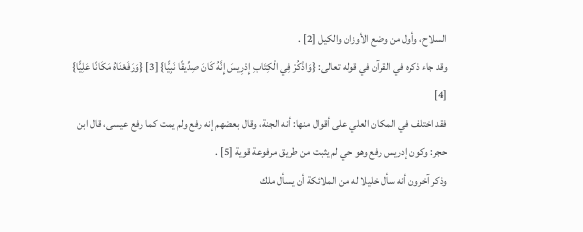السلاح، وأول من وضع الأوزان والكيل [2] .
وقد جاء ذكره في القرآن في قوله تعالى: {وَاذْكُرْ فِي الْكِتَابِ إِدْرِيسَ إِنَّهُ كَانَ صِدِّيقًا نَبِيًّا} [3] {وَرَفَعْنَاهُ مَكَانًا عَلِيًّا} [4]
فقد اختلف في المكان العلي على أقوال منها: أنه الجنة، وقال بعضهم إنه رفع ولم يمت كما رفع عيسى، قال ابن حجر: وكون إدريس رفع وهو حي لم يثبت من طريق مرفوعة قوية [5] .
وذكر آخرون أنه سأل خليلا له من الملائكة أن يسأل ملك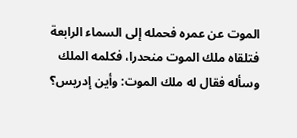الموت عن عمره فحمله إلى السماء الرابعة فتلقاه ملك الموت منحدرا، فكلمه الملك وسأله فقال له ملك الموت: وأين إدريس؟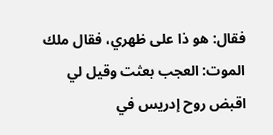فقال: هو ذا على ظهري، فقال ملك الموت: العجب بعثت وقيل لي اقبض روح إدريس في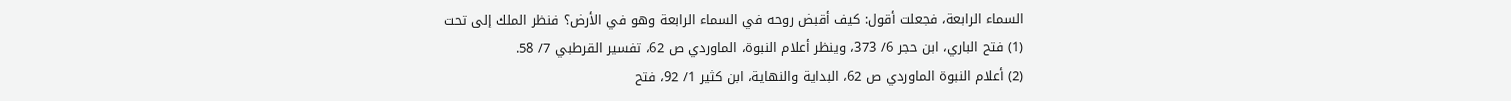السماء الرابعة، فجعلت أقول: كيف أقبض روحه في السماء الرابعة وهو في الأرض؟ فنظر الملك إلى تحت
(1) فتح الباري، ابن حجر 6/ 373، وينظر أعلام النبوة، الماوردي ص 62، تفسير القرطبي 7/ 58.
(2) أعلام النبوة الماوردي ص 62، البداية والنهاية، ابن كثير 1/ 92، فتح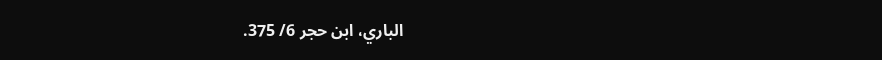الباري، ابن حجر 6/ 375.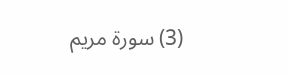(3) سورة مريم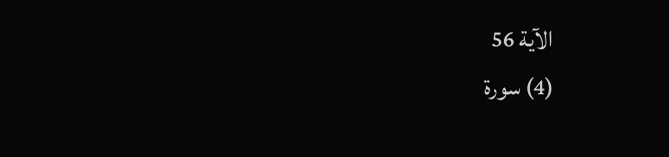الآية 56
(4) سورة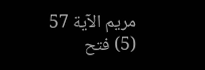مريم الآية 57
(5) فتح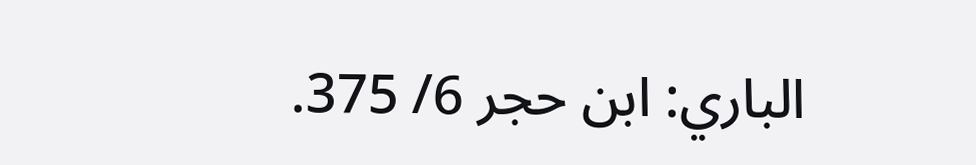الباري: ابن حجر 6/ 375.